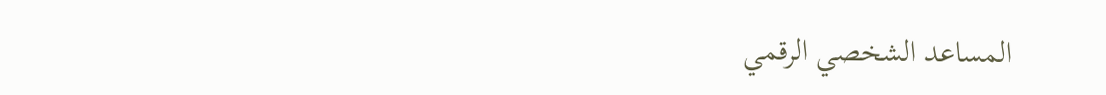المساعد الشخصي الرقمي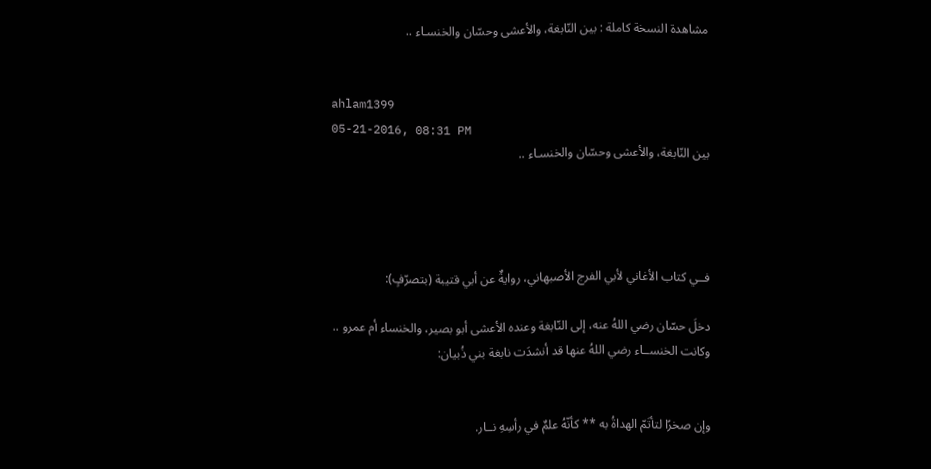مشاهدة النسخة كاملة : بين النّابغة، والأعشى وحسّان والخنسـاء ..


ahlam1399
05-21-2016, 08:31 PM
بين النّابغة، والأعشى وحسّان والخنسـاء ..




فــي كتاب الأغاني لأبي الفرج الأصبهاني، روايةٌ عن أبي قتيبة (بتصرّفٍ):

دخلَ حسّان رضي اللهُ عنه، إلى النّابغة وعنده الأعشى أبو بصير، والخنساء أم عمرو ..
وكانت الخنســاء رضي اللهُ عنها قد أنشدَت نابغة بني ذُبيان:


وإن صخرًا لتأتَمّ الهداةُ به ** كأنّهُ علمٌ في رأسِهِ نــار.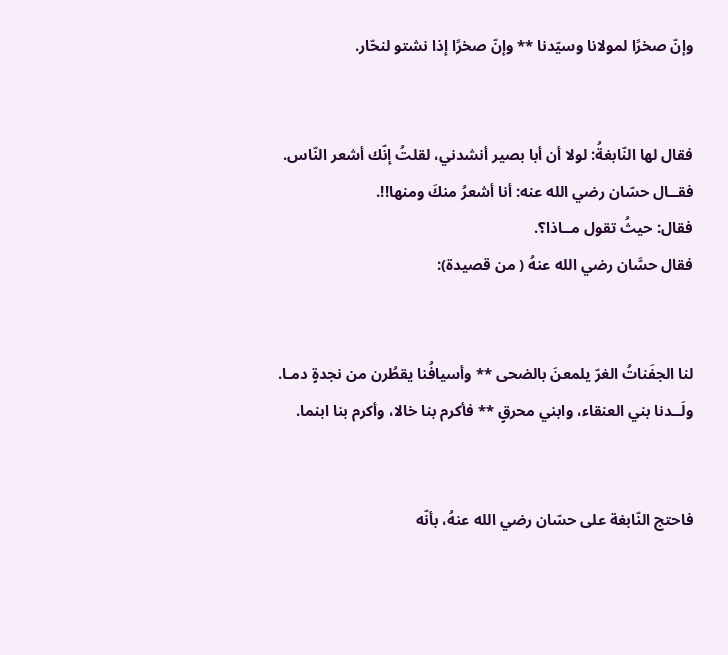وإنّ صخرًا لمولانا وسيّدنا ** وإنّ صخرًا إذا نشتو لنحّار.


فقال لها النّابغةُ: لولا أن أبا بصير أنشدني، لقلتُ إنّك أشعر النّاس.
فقــال حسّان رضي الله عنه: أنا أشعرُ منكَ ومنها!!.
فقال: حيثُ تقول مــاذا؟.
فقال حسَّان رضي الله عنهُ ( من قصيدة):


لنا الجفَناتُ الغرّ يلمعنَ بالضحى ** وأسيافُنا يقطُرن من نجدةٍ دمـا.
ولَــدنا بني العنقاء، وابني محرقٍ ** فأكرم بنا خالا، وأكرم بنا ابنما.


فاحتج النّابغة على حسّان رضي الله عنهُ، بأنّه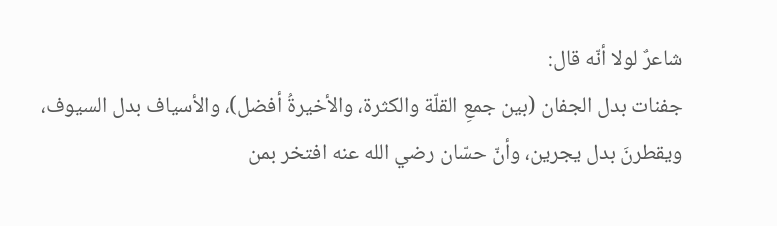شاعرٌ لولا أنّه قال:
جفنات بدل الجفان (بين جمعِ القلّة والكثرة، والأخيرةُ أفضل)، والأسياف بدل السيوف، ويقطرنَ بدل يجرين، وأنّ حسّان رضي الله عنه افتخر بمن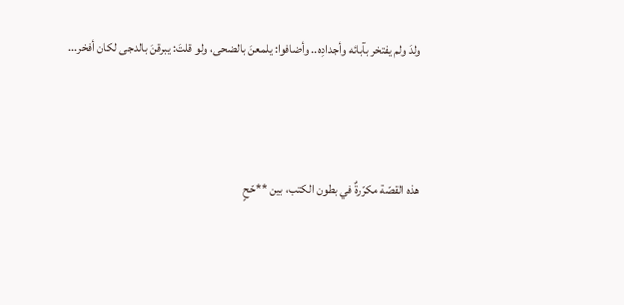ولدَ ولم يفتخر بآبائه وأجدادِه.. وأضافوا: يلمعنَ بالضحى، ولو قلتَ: يبرقنَ بالدجى لكان أفخر...



هذه القصّة مكرّرةٌ في بطون الكتب، بين **حّحٍ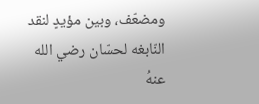ومضعّف، وبين مؤيدٍ لنقد النّابغه لحسّان رضي الله عنهُ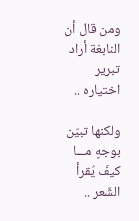ومن قال أن النابغة أراد تبرير اختياره ..

ولكنها تبيّن بوجهٍ مـــا كيفَ يُقرأ الشّعر ..